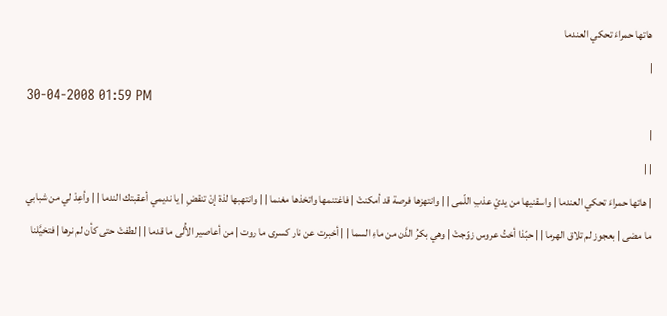هاتها حمراءَ تحكي العندما
|
30-04-2008 01:59 PM
|
| |
| هاتها حمراءَ تحكي العندما | واسقنيها من يديْ عذبِ اللّمى | | وانتهزها فرصة قد أمكنتْ | فاغتنمها واتخذها مغنما | | وانتهبها لذة إنْ تنقضِ | يا نديمي أعقبتك الندما | | وأعِدْ لي من شبابي ما مضى | بعجوز لم تلاق الهرما | | حبّذا أختُ عروس زوّجتْ | وهي بكرُ الدَّن من ماءِ السما | | أخبرت عن نار كسرى ما روت | من أعاصير الأُلى ما قدما | | لطفتْ حتى كأن لم نرها | فتخيَّلنا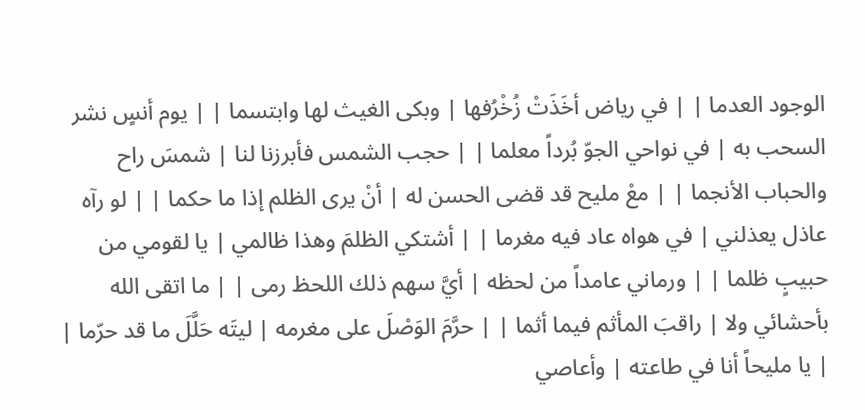الوجود العدما | | في رياض أخَذَتْ زُخْرُفها | وبكى الغيث لها وابتسما | | يوم أنسٍ نشر السحب به | في نواحي الجوّ بُرداً معلما | | حجب الشمس فأبرزنا لنا | شمسَ راح والحباب الأنجما | | معْ مليح قد قضى الحسن له | أنْ يرى الظلم إذا ما حكما | | لو رآه عاذل يعذلني | في هواه عاد فيه مغرما | | أشتكي الظلمَ وهذا ظالمي | يا لقومي من حبيبٍ ظلما | | ورماني عامداً من لحظه | أيَّ سهم ذلك اللحظ رمى | | ما اتقى الله بأحشائي ولا | راقبَ المأثم فيما أثما | | حرَّمَ الوَصْلَ على مغرمه | ليتَه حَلَّلَ ما قد حرّما | | يا مليحاً أنا في طاعته | وأعاصي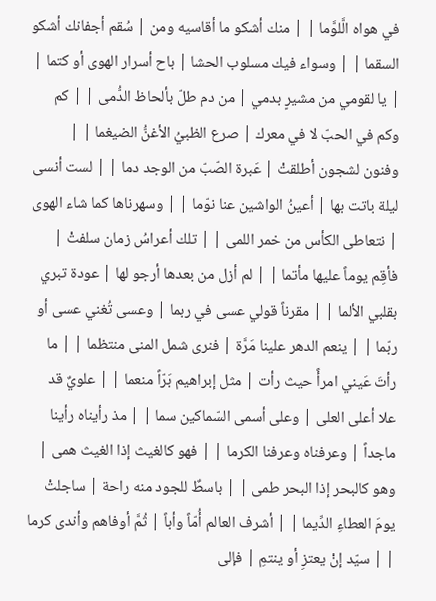في هواه الَّلوَّما | | منك أشكو ما أقاسيه ومن | سُقم أجفانك أشكو السقما | | وسواء فيك مسلوب الحشا | باح أسرار الهوى أو كتما | | يا لقومي من مشيرٍ بدمي | من دم طلّ بألحاظ الدُّمى | | كم وكم في الحبّ لا في معرك | صرع الظبيُ الأغنُّ الضيغما | | وفنون لشجون أطلقتْ | عَبرة الصّبّ من الوجد دما | | لست أنسى ليلة باتت بها | أعينُ الواشين عنا نوّما | | وسهرناها كما شاء الهوى | نتعاطى الكأس من خمر اللمى | | تلك أعراسُ زمان سلفتْ | فأقِم يوماً عليها مأتما | | لم أزل من بعدها أرجو لها | عودة تبري بقلبي الألما | | مقرناً قولي عسى في ربما | وعسى تُغني عسى أو ربّما | | ينعم الدهر علينا مَرَّة | فنرى شمل المنى منتظما | | ما رأتَ عَيني امرأً حيث رأت | مثل إبراهيم بَرّاً منعما | | علويٌ قد علا أعلى العلى | وعلى أسمى السّماكين سما | | مذ رأيناه رأينا ماجداً | وعرفناه وعرفنا الكرما | | فهو كالغيث إذا الغيث همى | وهو كالبحر إذا البحر طمى | | باسطٌ للجود منه راحة | ساجلتْ يومَ العطاءِ الدِّيما | | أشرف العالم أُمّاً وأباً | ثُمَّ أوفاهم وأندى كرما | | سيّد إنْ يعتزِ أو ينتمِ | فإلى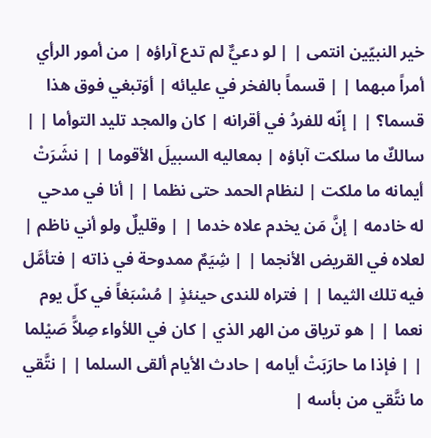خير النبيّين انتمى | | لو دعيٌّ لم تدع آراؤه | من أمور الرأي أمراً مبهما | | قسماً بالفخر في عليائه | أوَتبغي فوق هذا قسما؟ | | إنّه للفردُ في أقرانه | كان والمجد تليد التوأما | | سالكٌ ما سلكت آباؤه | بمعاليه السبيلَ الأقوما | | نشَرَتْ أيمانه ما ملكت | لنظام الحمد حتى نظما | | أنا في مدحي له خادمه | إنَّ مَن يخدم علاه خدما | | وقليلٌ ولو أني ناظم | لعلاه في القريض الأنجما | | شِيَمٌ ممدوحة في ذاته | فتأمَّل فيه تلك الثيما | | فتراه للندى حينئذٍ | مُسْبَغاً في كلّ يوم نعما | | هو ترياق من الهر الذي | كان في اللأواء صِلاًّ صَيْلما | | فإذا ما حارَبَتْ أيامه | حادث الأيام ألقى السلما | | نتَّقي ما نتَّقي من بأسه |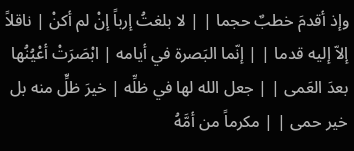وإذ أقدمَ خطبٌ حجما | | لا بلغتُ إرباً إنْ لم أكنْ | ناقلاً إلاّ إليه قدما | | إنّما البَصرة في أيامه | ابْصَرَتْ أعْيُنُها بعدَ العَمى | | جعل الله لها في ظلِّه | خيرَ ظلٍّ منه بل خير حمى | | مكرماً من أمَّهُ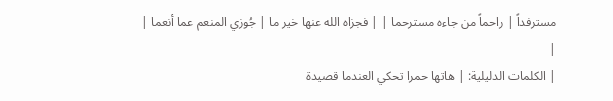مسترفداً | راحماً من جاءه مسترحما | | فجزاه الله عنها خير ما | جُوزي المنعم عما أنعما |
|
| الكلمات الدليلية: | هاتها حمرا تحكي العندما قصيدة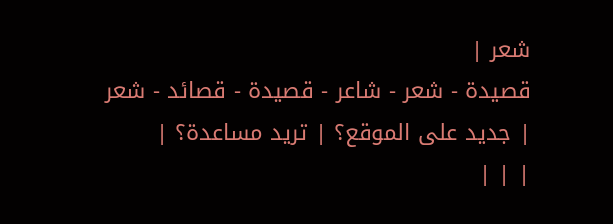شعر |
قصيدة - شعر - شاعر - قصيدة - قصائد - شعر
| جديد على الموقع؟ | تريد مساعدة؟ |
| | |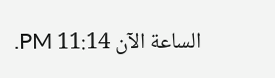الساعة الآن 11:14 PM.